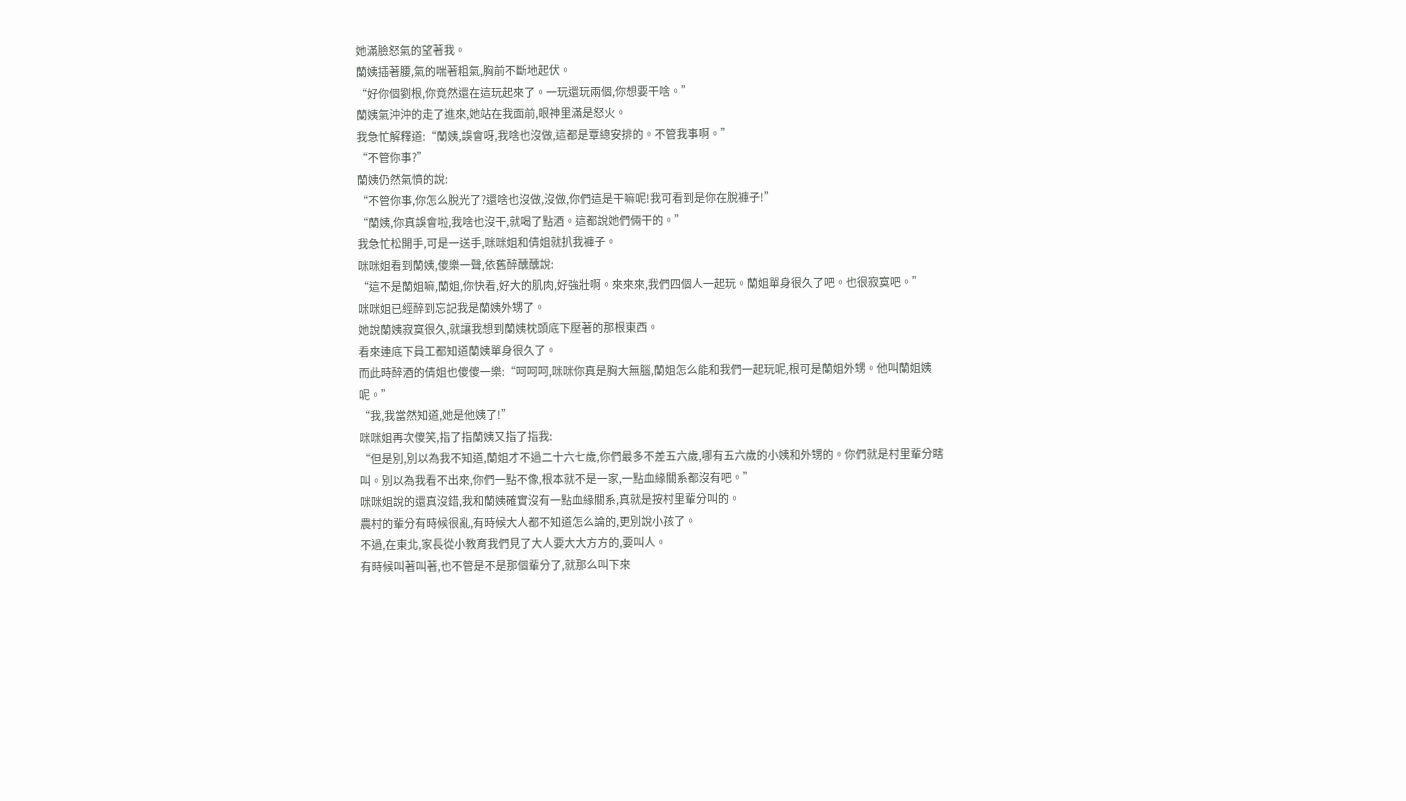她滿臉怒氣的望著我。
蘭姨插著腰,氣的喘著粗氣,胸前不斷地起伏。
“好你個劉根,你竟然還在這玩起來了。一玩還玩兩個,你想要干啥。”
蘭姨氣沖沖的走了進來,她站在我面前,眼神里滿是怒火。
我急忙解釋道:“蘭姨,誤會呀,我啥也沒做,這都是覃總安排的。不管我事啊。”
“不管你事?”
蘭姨仍然氣憤的說:
“不管你事,你怎么脫光了?還啥也沒做,沒做,你們這是干嘛呢!我可看到是你在脫褲子!”
“蘭姨,你真誤會啦,我啥也沒干,就喝了點酒。這都說她們倆干的。”
我急忙松開手,可是一送手,咪咪姐和倩姐就扒我褲子。
咪咪姐看到蘭姨,傻樂一聲,依舊醉醺醺說:
“這不是蘭姐嘛,蘭姐,你快看,好大的肌肉,好強壯啊。來來來,我們四個人一起玩。蘭姐單身很久了吧。也很寂寞吧。”
咪咪姐已經醉到忘記我是蘭姨外甥了。
她說蘭姨寂寞很久,就讓我想到蘭姨枕頭底下壓著的那根東西。
看來連底下員工都知道蘭姨單身很久了。
而此時醉酒的倩姐也傻傻一樂:“呵呵呵,咪咪你真是胸大無腦,蘭姐怎么能和我們一起玩呢,根可是蘭姐外甥。他叫蘭姐姨呢。”
“我,我當然知道,她是他姨了!”
咪咪姐再次傻笑,指了指蘭姨又指了指我:
“但是別,別以為我不知道,蘭姐才不過二十六七歲,你們最多不差五六歲,哪有五六歲的小姨和外甥的。你們就是村里輩分瞎叫。別以為我看不出來,你們一點不像,根本就不是一家,一點血緣關系都沒有吧。”
咪咪姐說的還真沒錯,我和蘭姨確實沒有一點血緣關系,真就是按村里輩分叫的。
農村的輩分有時候很亂,有時候大人都不知道怎么論的,更別說小孩了。
不過,在東北,家長從小教育我們見了大人要大大方方的,要叫人。
有時候叫著叫著,也不管是不是那個輩分了,就那么叫下來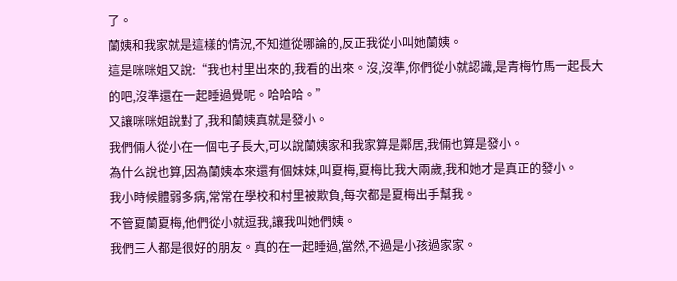了。
蘭姨和我家就是這樣的情況,不知道從哪論的,反正我從小叫她蘭姨。
這是咪咪姐又說:“我也村里出來的,我看的出來。沒,沒準,你們從小就認識,是青梅竹馬一起長大的吧,沒準還在一起睡過覺呢。哈哈哈。”
又讓咪咪姐說對了,我和蘭姨真就是發小。
我們倆人從小在一個屯子長大,可以說蘭姨家和我家算是鄰居,我倆也算是發小。
為什么說也算,因為蘭姨本來還有個妹妹,叫夏梅,夏梅比我大兩歲,我和她才是真正的發小。
我小時候體弱多病,常常在學校和村里被欺負,每次都是夏梅出手幫我。
不管夏蘭夏梅,他們從小就逗我,讓我叫她們姨。
我們三人都是很好的朋友。真的在一起睡過,當然,不過是小孩過家家。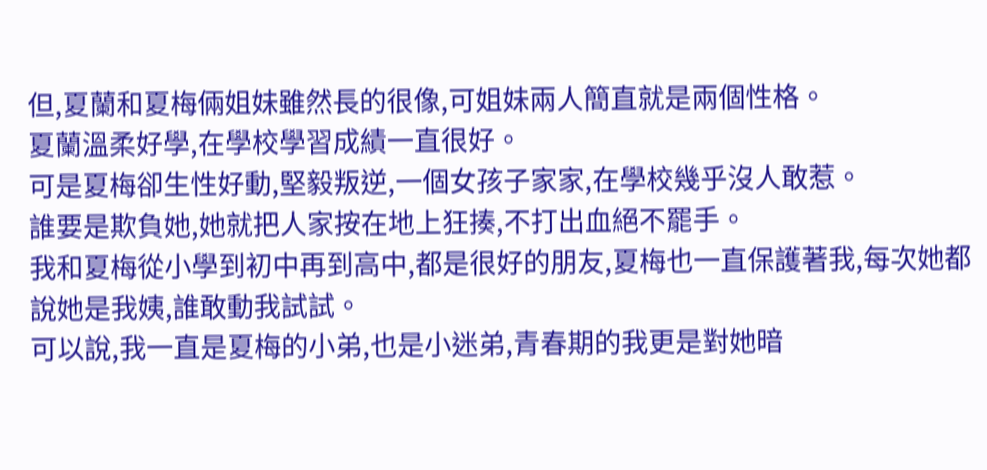但,夏蘭和夏梅倆姐妹雖然長的很像,可姐妹兩人簡直就是兩個性格。
夏蘭溫柔好學,在學校學習成績一直很好。
可是夏梅卻生性好動,堅毅叛逆,一個女孩子家家,在學校幾乎沒人敢惹。
誰要是欺負她,她就把人家按在地上狂揍,不打出血絕不罷手。
我和夏梅從小學到初中再到高中,都是很好的朋友,夏梅也一直保護著我,每次她都說她是我姨,誰敢動我試試。
可以說,我一直是夏梅的小弟,也是小迷弟,青春期的我更是對她暗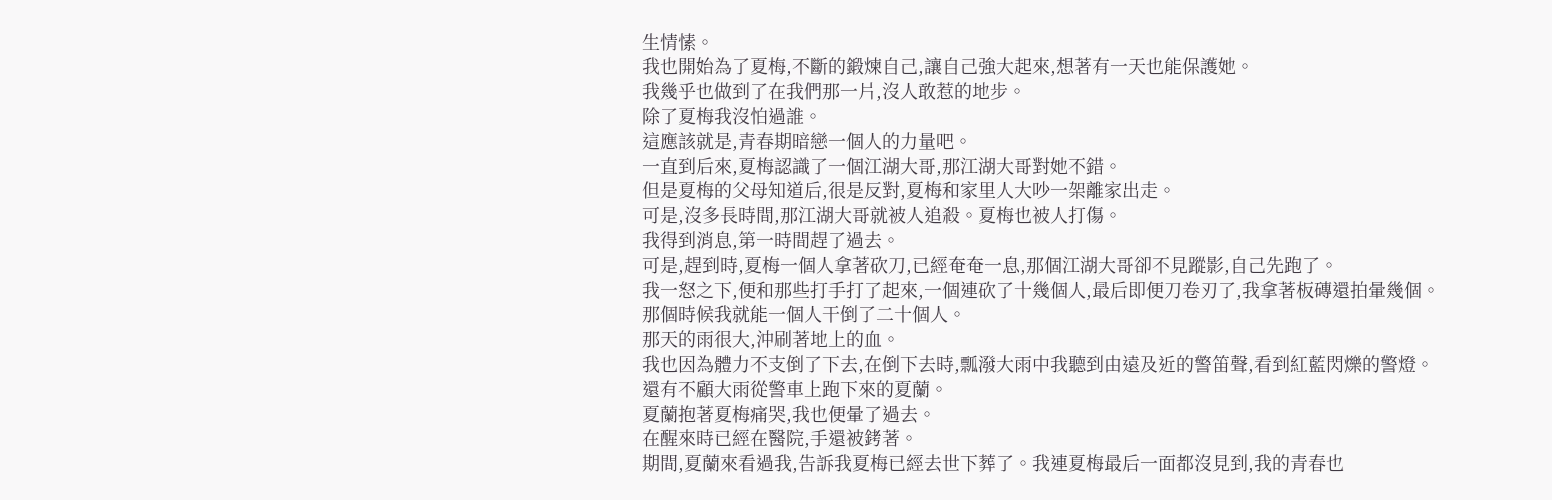生情愫。
我也開始為了夏梅,不斷的鍛煉自己,讓自己強大起來,想著有一天也能保護她。
我幾乎也做到了在我們那一片,沒人敢惹的地步。
除了夏梅我沒怕過誰。
這應該就是,青春期暗戀一個人的力量吧。
一直到后來,夏梅認識了一個江湖大哥,那江湖大哥對她不錯。
但是夏梅的父母知道后,很是反對,夏梅和家里人大吵一架離家出走。
可是,沒多長時間,那江湖大哥就被人追殺。夏梅也被人打傷。
我得到消息,第一時間趕了過去。
可是,趕到時,夏梅一個人拿著砍刀,已經奄奄一息,那個江湖大哥卻不見蹤影,自己先跑了。
我一怒之下,便和那些打手打了起來,一個連砍了十幾個人,最后即便刀卷刃了,我拿著板磚還拍暈幾個。
那個時候我就能一個人干倒了二十個人。
那天的雨很大,沖刷著地上的血。
我也因為體力不支倒了下去,在倒下去時,瓢潑大雨中我聽到由遠及近的警笛聲,看到紅藍閃爍的警燈。
還有不顧大雨從警車上跑下來的夏蘭。
夏蘭抱著夏梅痛哭,我也便暈了過去。
在醒來時已經在醫院,手還被銬著。
期間,夏蘭來看過我,告訴我夏梅已經去世下葬了。我連夏梅最后一面都沒見到,我的青春也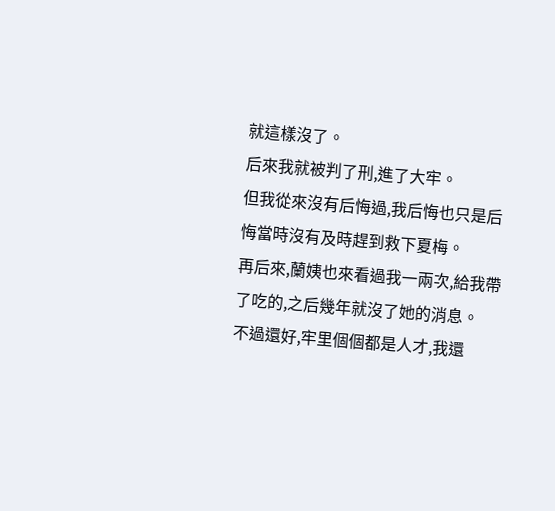就這樣沒了。
后來我就被判了刑,進了大牢。
但我從來沒有后悔過,我后悔也只是后悔當時沒有及時趕到救下夏梅。
再后來,蘭姨也來看過我一兩次,給我帶了吃的,之后幾年就沒了她的消息。
不過還好,牢里個個都是人才,我還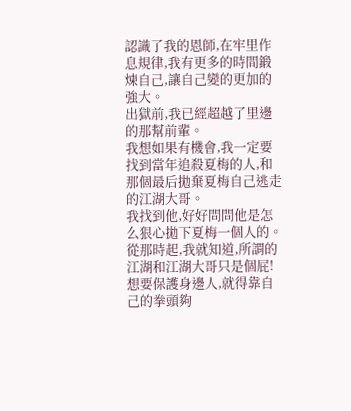認識了我的恩師,在牢里作息規律,我有更多的時間鍛煉自己,讓自己變的更加的強大。
出獄前,我已經超越了里邊的那幫前輩。
我想如果有機會,我一定要找到當年追殺夏梅的人,和那個最后拋棄夏梅自己逃走的江湖大哥。
我找到他,好好問問他是怎么狠心拋下夏梅一個人的。
從那時起,我就知道,所謂的江湖和江湖大哥只是個屁!想要保護身邊人,就得靠自己的拳頭夠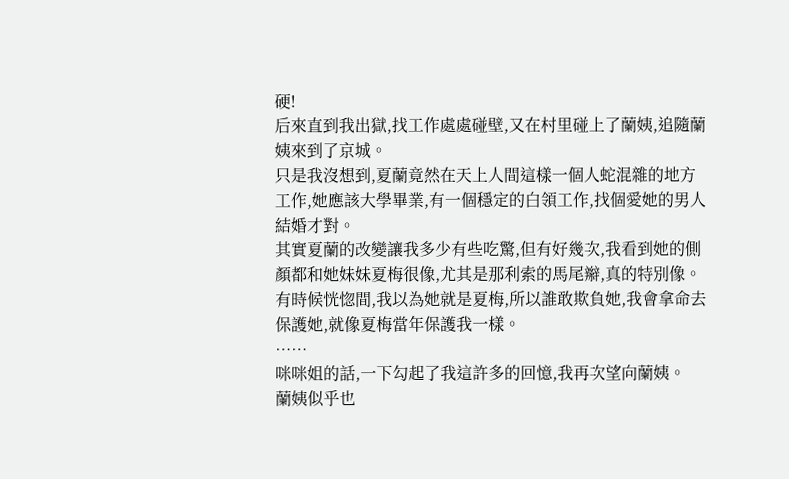硬!
后來直到我出獄,找工作處處碰壁,又在村里碰上了蘭姨,追隨蘭姨來到了京城。
只是我沒想到,夏蘭竟然在天上人間這樣一個人蛇混雜的地方工作,她應該大學畢業,有一個穩定的白領工作,找個愛她的男人結婚才對。
其實夏蘭的改變讓我多少有些吃驚,但有好幾次,我看到她的側顏都和她妹妹夏梅很像,尤其是那利索的馬尾辮,真的特別像。
有時候恍惚間,我以為她就是夏梅,所以誰敢欺負她,我會拿命去保護她,就像夏梅當年保護我一樣。
……
咪咪姐的話,一下勾起了我這許多的回憶,我再次望向蘭姨。
蘭姨似乎也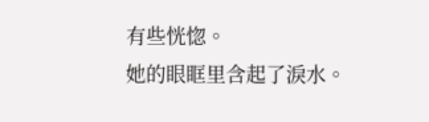有些恍惚。
她的眼眶里含起了淚水。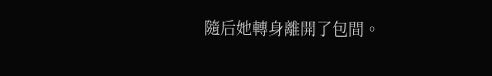隨后她轉身離開了包間。